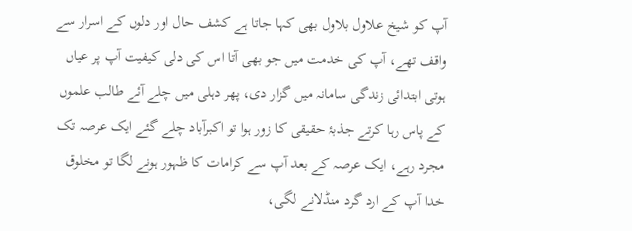آپ کو شیخ علاول بلاول بھی کہا جاتا ہے کشف حال اور دلوں کے اسرار سے واقف تھے، آپ کی خدمت میں جو بھی آتا اس کی دلی کیفیت آپ پر عیاں ہوتی ابتدائی زندگی سامانہ میں گزار دی، پھر دہلی میں چلے آئے طالب علموں کے پاس رہا کرتے جذبۂ حقیقی کا زور ہوا تو اکبرآباد چلے گئے ایک عرصہ تک مجرد رہے، ایک عرصہ کے بعد آپ سے کرامات کا ظہور ہونے لگا تو مخلوق خدا آپ کے ارد گرد منڈلانے لگی،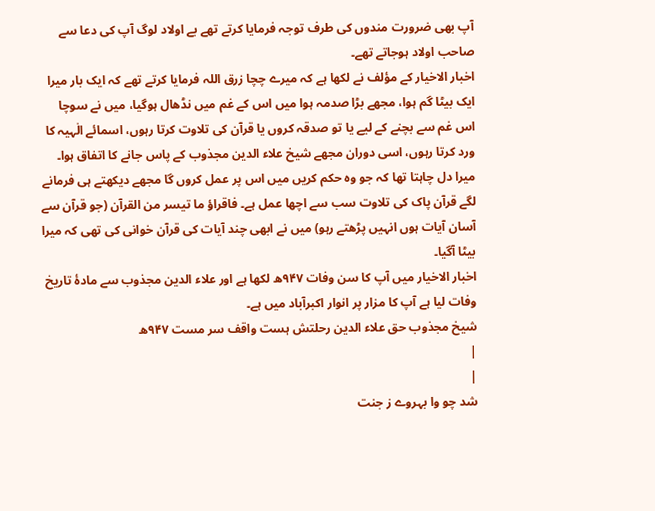آپ بھی ضرورت مندوں کی طرف توجہ فرمایا کرتے تھے بے اولاد لوگ آپ کی دعا سے صاحب اولاد ہوجاتے تھے۔
اخبار الاخیار کے مؤلف نے لکھا ہے کہ میرے چچا زرق اللہ فرمایا کرتے تھے کہ ایک بار میرا ایک بیٹا گم ہوا، مجھے بڑا صدمہ ہوا میں اس کے غم میں نڈھال ہوگیا، میں نے سوچا اس غم سے بچنے کے لیے یا تو صدقہ کروں یا قرآن کی تلاوت کرتا رہوں، اسمائے الٰہیہ کا ورد کرتا رہوں، اسی دوران مجھے شیخ علاء الدین مجذوب کے پاس جانے کا اتفاق ہوا۔ میرا دل چاہتا تھا کہ جو وہ حکم کریں میں اس پر عمل کروں گا مجھے دیکھتے ہی فرمانے لگے قرآن پاک کی تلاوت سب سے اچھا عمل ہے۔ فاقراؤ ما تیسر من القرآن (جو قرآن سے آسان آیات ہوں انہیں پڑھتے رہو) میں نے ابھی چند آیات کی قرآن خوانی کی تھی کہ میرا بیٹا آگیا۔
اخبار الاخیار میں آپ کا سن وفات ۹۴۷ھ لکھا ہے اور علاء الدین مجذوب سے مادۂ تاریخ وفات لیا ہے آپ کا مزار پر انوار اکبرآباد میں ہے۔
شیخ مجذوب حق علاء الدین رحلتش ہست واقف سر مست ۹۴۷ھ
|
|
شد چو وا بہروے ز جنت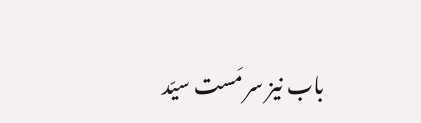باب نیز سر مَست سیّد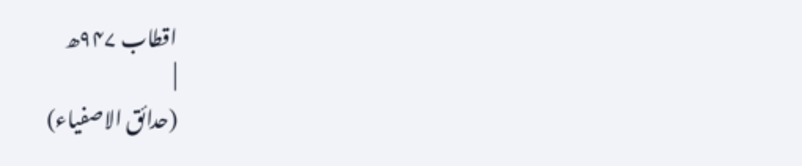اقطاب ۹۴۷ھ
|
(حدائق الاصفیاء)